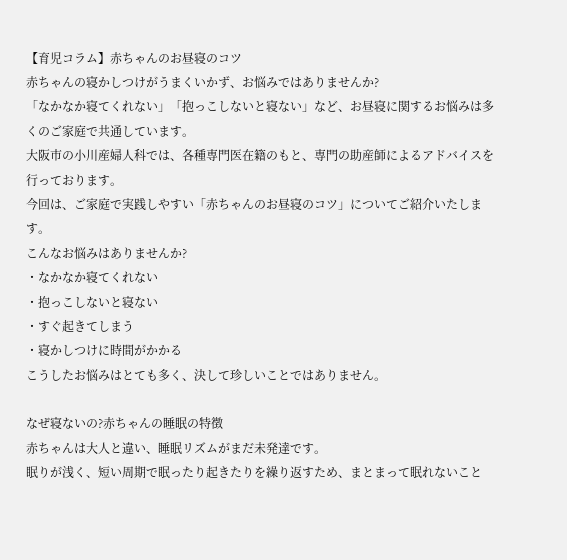【育児コラム】赤ちゃんのお昼寝のコツ
赤ちゃんの寝かしつけがうまくいかず、お悩みではありませんか?
「なかなか寝てくれない」「抱っこしないと寝ない」など、お昼寝に関するお悩みは多くのご家庭で共通しています。
大阪市の小川産婦人科では、各種専門医在籍のもと、専門の助産師によるアドバイスを行っております。
今回は、ご家庭で実践しやすい「赤ちゃんのお昼寝のコツ」についてご紹介いたします。
こんなお悩みはありませんか?
・なかなか寝てくれない
・抱っこしないと寝ない
・すぐ起きてしまう
・寝かしつけに時間がかかる
こうしたお悩みはとても多く、決して珍しいことではありません。

なぜ寝ないの?赤ちゃんの睡眠の特徴
赤ちゃんは大人と違い、睡眠リズムがまだ未発達です。
眠りが浅く、短い周期で眠ったり起きたりを繰り返すため、まとまって眠れないこと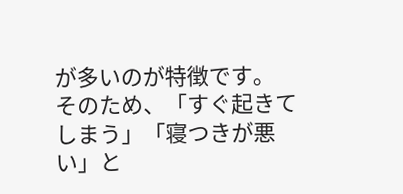が多いのが特徴です。
そのため、「すぐ起きてしまう」「寝つきが悪い」と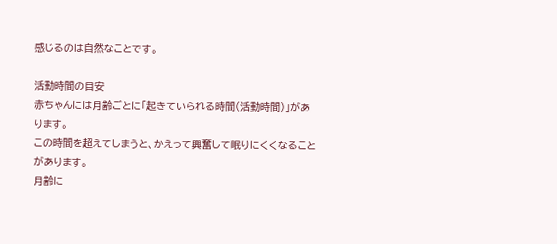感じるのは自然なことです。

活動時間の目安
赤ちゃんには月齢ごとに「起きていられる時間(活動時間)」があります。
この時間を超えてしまうと、かえって興奮して眠りにくくなることがあります。
月齢に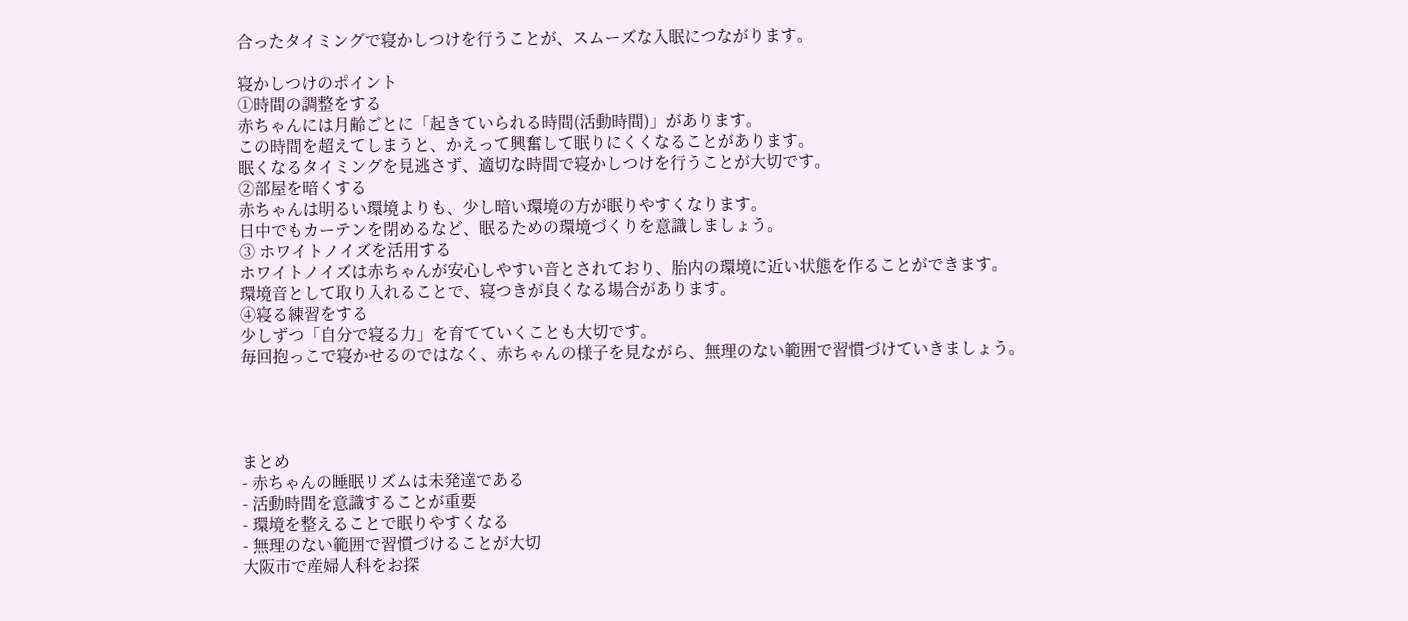合ったタイミングで寝かしつけを行うことが、スムーズな入眠につながります。

寝かしつけのポイント
①時間の調整をする
赤ちゃんには月齢ごとに「起きていられる時間(活動時間)」があります。
この時間を超えてしまうと、かえって興奮して眠りにくくなることがあります。
眠くなるタイミングを見逃さず、適切な時間で寝かしつけを行うことが大切です。
②部屋を暗くする
赤ちゃんは明るい環境よりも、少し暗い環境の方が眠りやすくなります。
日中でもカーテンを閉めるなど、眠るための環境づくりを意識しましょう。
③ ホワイトノイズを活用する
ホワイトノイズは赤ちゃんが安心しやすい音とされており、胎内の環境に近い状態を作ることができます。
環境音として取り入れることで、寝つきが良くなる場合があります。
④寝る練習をする
少しずつ「自分で寝る力」を育てていくことも大切です。
毎回抱っこで寝かせるのではなく、赤ちゃんの様子を見ながら、無理のない範囲で習慣づけていきましょう。




まとめ
- 赤ちゃんの睡眠リズムは未発達である
- 活動時間を意識することが重要
- 環境を整えることで眠りやすくなる
- 無理のない範囲で習慣づけることが大切
大阪市で産婦人科をお探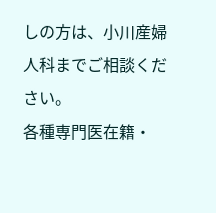しの方は、小川産婦人科までご相談ください。
各種専門医在籍・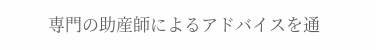専門の助産師によるアドバイスを通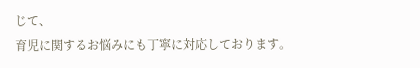じて、
育児に関するお悩みにも丁寧に対応しております。